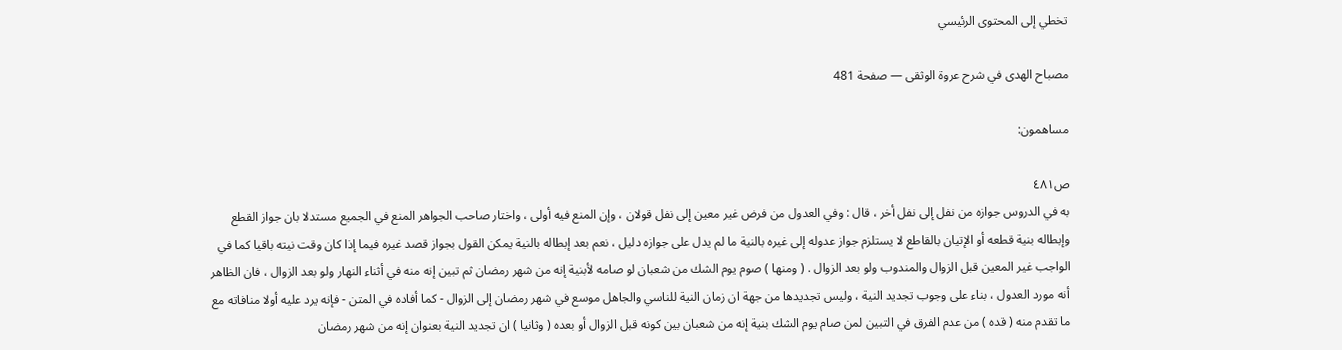تخطي إلى المحتوى الرئيسي

مصباح الهدى في شرح عروة الوثقى — صفحة 481

مساهمون:

ص٤٨١
به في الدروس جوازه من نفل إلى نفل أخر ، قال : وفي العدول من فرض غير معين إلى نفل قولان ، وإن المنع فيه أولى ، واختار صاحب الجواهر المنع في الجميع مستدلا بان جواز القطع وإبطاله بنية قطعه أو الإتيان بالقاطع لا يستلزم جواز عدوله إلى غيره بالنية ما لم يدل على جوازه دليل ، نعم بعد إبطاله بالنية يمكن القول بجواز قصد غيره فيما إذا كان وقت نيته باقيا كما في الواجب غير المعين قبل الزوال والمندوب ولو بعد الزوال . ( ومنها ) صوم يوم الشك من شعبان لو صامه لأبنية إنه من شهر رمضان ثم تبين إنه منه في أثناء النهار ولو بعد الزوال ، فان الظاهر أنه مورد العدول ، بناء على وجوب تجديد النية ، وليس تجديدها من جهة ان زمان النية للناسي والجاهل موسع في شهر رمضان إلى الزوال - كما أفاده في المتن - فإنه يرد عليه أولا منافاته مع ما تقدم منه ( قده ) من عدم الفرق في التبين لمن صام يوم الشك بنية إنه من شعبان بين كونه قبل الزوال أو بعده ( وثانيا ) ان تجديد النية بعنوان إنه من شهر رمضان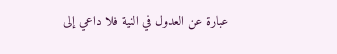عبارة عن العدول في النية فلا داعي إلى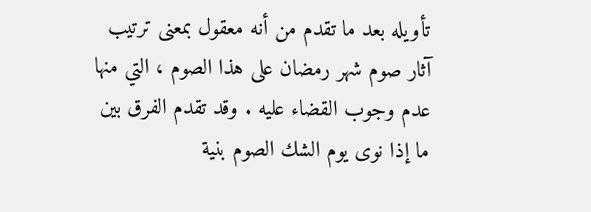تأويله بعد ما تقدم من أنه معقول بمعنى ترتيب آثار صوم شهر رمضان على هذا الصوم ، التي منها عدم وجوب القضاء عليه . وقد تقدم الفرق بين ما إذا نوى يوم الشك الصوم بنية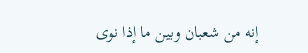إنه من شعبان وبين ما إذا نوى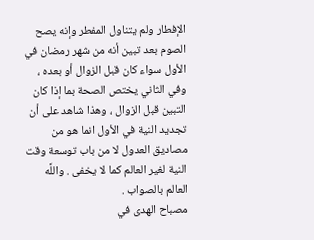الإفطار ولم يتناول المفطر وإنه يصح الصوم بعد تبين أنه من شهر رمضان في الأول سواء كان قبل الزوال أو بعده ، وفي الثاني يختص الصحة بما إذا كان التبين قبل الزوال ، وهذا شاهد على أن تجديد النية في الأول انما هو من مصاديق العدول لا من باب توسعة وقت النية لغير العالم كما لا يخفى . واللَّه العالم بالصواب .
مصباح الهدى في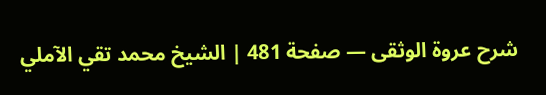شرح عروة الوثقى — صفحة 481 | الشيخ محمد تقي الآملي